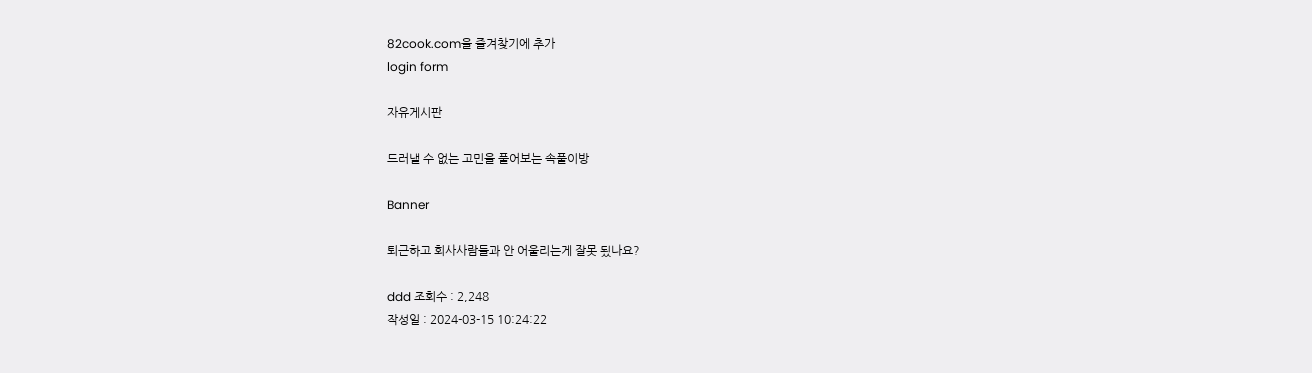82cook.com을 즐겨찾기에 추가
login form

자유게시판

드러낼 수 없는 고민을 풀어보는 속풀이방

Banner

퇴근하고 회사사람들과 안 어울리는게 잘못 됬나요?

ddd 조회수 : 2,248
작성일 : 2024-03-15 10:24:22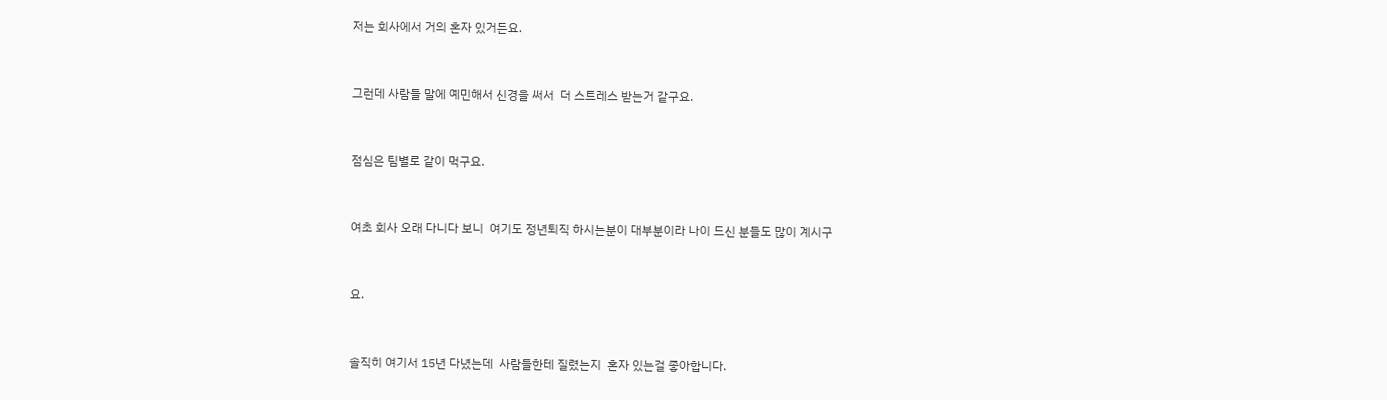저는 회사에서 거의 혼자 있거든요.



그런데 사람들 말에 예민해서 신경을 써서  더 스트레스 받는거 같구요.



점심은 팀별로 같이 먹구요.



여초 회사 오래 다니다 보니  여기도 정년퇴직 하시는분이 대부분이라 나이 드신 분들도 많이 계시구



요.



솔직히 여기서 15년 다녔는데  사람들한테 질렸는지  혼자 있는걸 좋아합니다.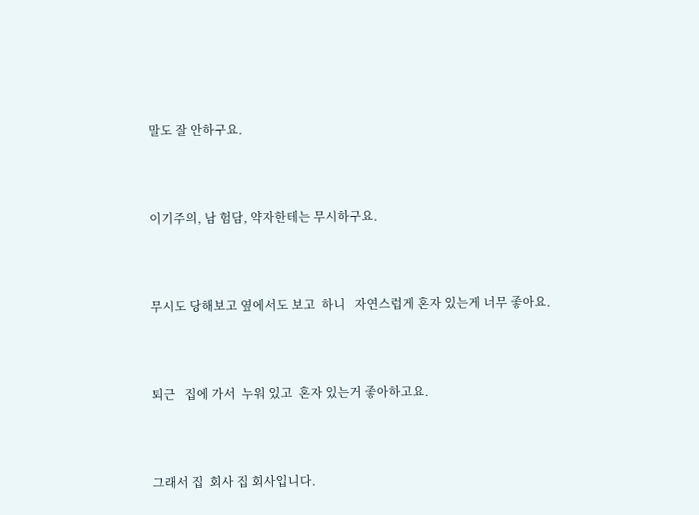말도 잘 안하구요.



이기주의, 남 험담, 약자한테는 무시하구요.



무시도 당해보고 옆에서도 보고  하니   자연스럽게 혼자 있는게 너무 좋아요.



퇴근   집에 가서  누워 있고  혼자 있는거 좋아하고요.



그래서 집  회사 집 회사입니다.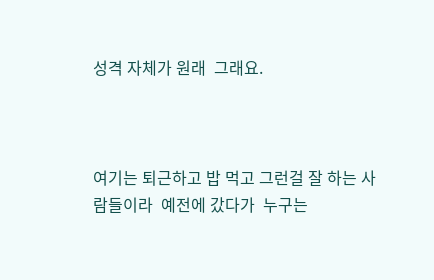성격 자체가 원래  그래요.



여기는 퇴근하고 밥 먹고 그런걸 잘 하는 사람들이라  예전에 갔다가  누구는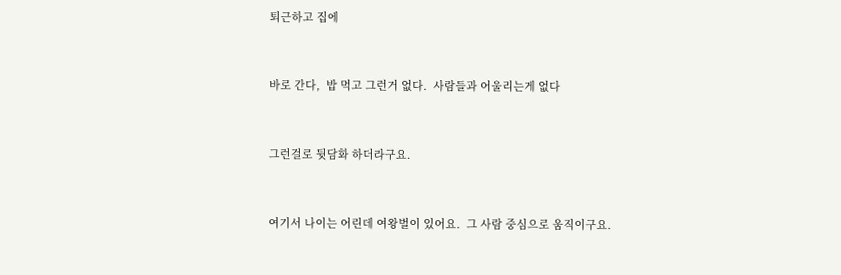퇴근하고 집에



바로 간다,  밥 먹고 그런거 없다.  사람들과 어울리는게 없다



그런걸로 뒷담화 하더라구요.



여기서 나이는 어린데 여왕벌이 있어요.  그 사람 중심으로 움직이구요.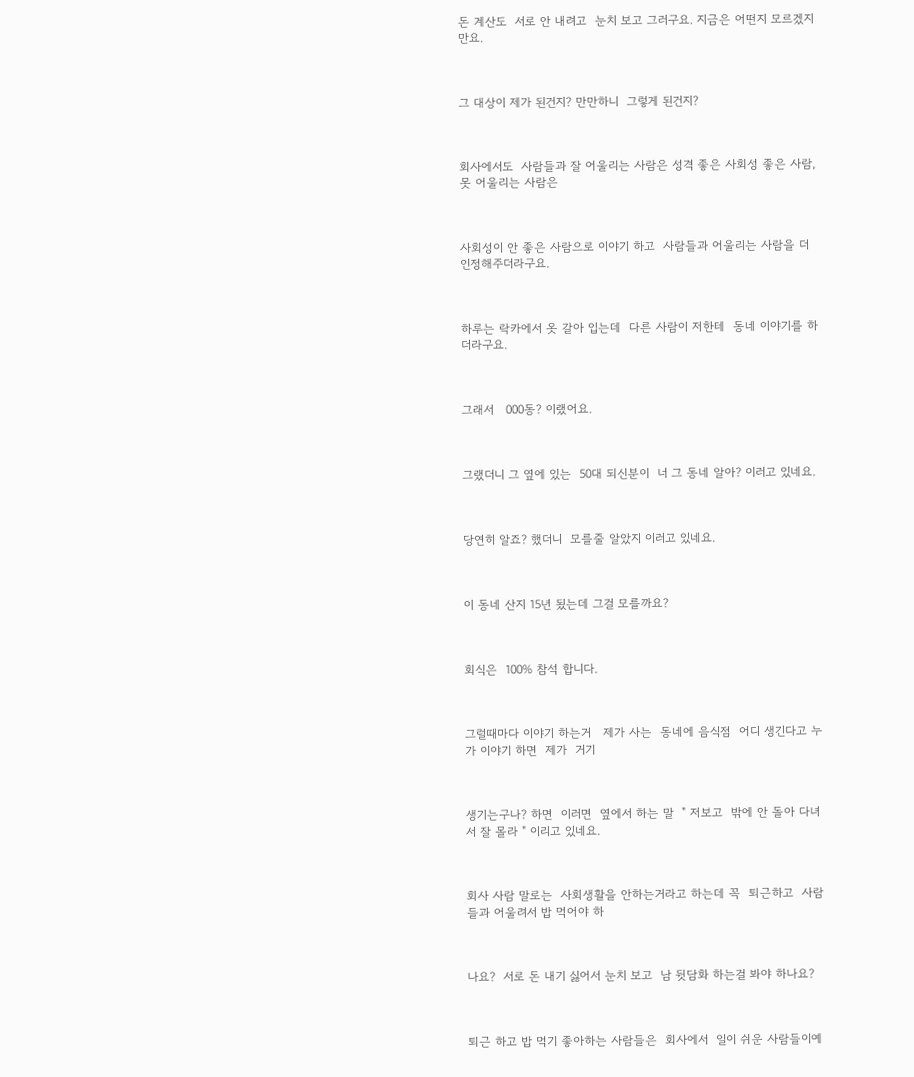돈 계산도  서로 안 내려고  눈치 보고 그러구요. 지금은 어떤지 모르겠지만요.



그 대상이 제가 된건지? 만만하니  그렇게 된건지?



회사에서도  사람들과 잘 어울리는 사람은 성격 좋은 사회성 좋은 사람,  못 어울리는 사람은



사회성이 안 좋은 사람으로 이야기 하고  사람들과 어울리는 사람을 더 인정해주더라구요.



하루는 락카에서 옷 갈아 입는데  다른 사람이 저한테  동네 이야기를 하더라구요.



그래서   000동? 이랬어요.



그랬더니 그 옆에 있는  50대 되신분이  너 그 동네 알아? 이러고 있네요.



당연히 알죠? 했더니  모를줄 알았지 이러고 있네요.



이 동네 산지 15년 됬는데 그걸 모를까요?



회식은  100% 참석 합니다.



그럴때마다 이야기 하는거   제가 사는  동네에 음식점  어디 생긴다고 누가 이야기 하면  제가  거기



생기는구나? 하면  이러면  옆에서 하는 말  " 저보고  밖에 안 돌아 다녀서 잘 몰라 " 이리고 있네요.



회사 사람 말로는  사회생활을 안하는거라고 하는데 꼭  퇴근하고  사람들과 어울려서 밥 먹어야 하



나요?  서로 돈 내기 싫어서 눈치 보고  남 뒷담화 하는걸 봐야 하나요?



퇴근 하고 밥 먹기 좋아하는 사람들은  회사에서  일이 쉬운 사람들이예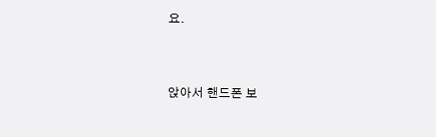요.



앉아서 핸드폰 보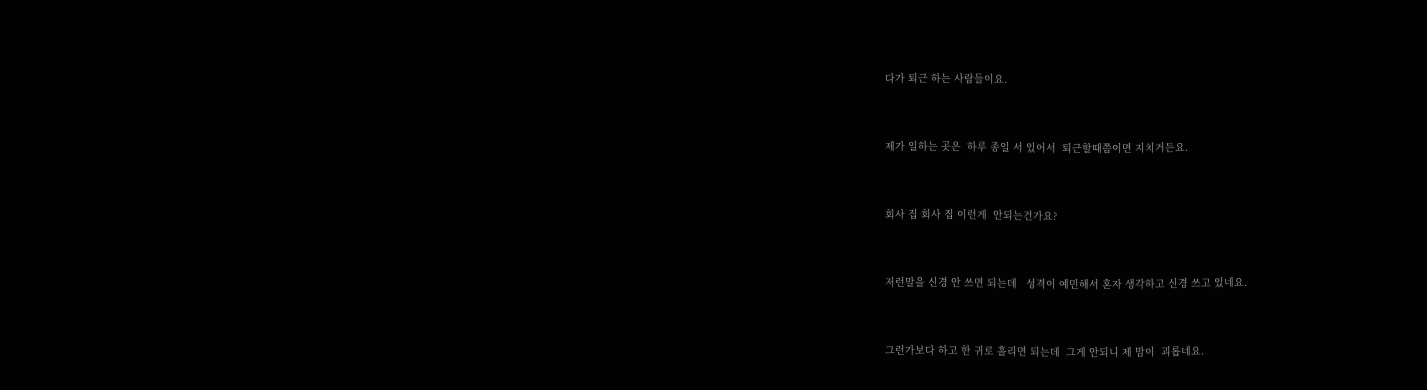다가 퇴근 하는 사람들이요.



제가 일하는 곳은  하루 종일 서 있어서  퇴근할때쯤이면 지치거든요.



회사 집 회사 집 이런게  안되는건가요?



저런말을 신경 안 쓰면 되는데   성격이 예민해서 혼자 생각하고 신경 쓰고 있네요.



그런가보다 하고 한 귀로 흘리면 되는데  그게 안되니 제 맘이  괴롭네요.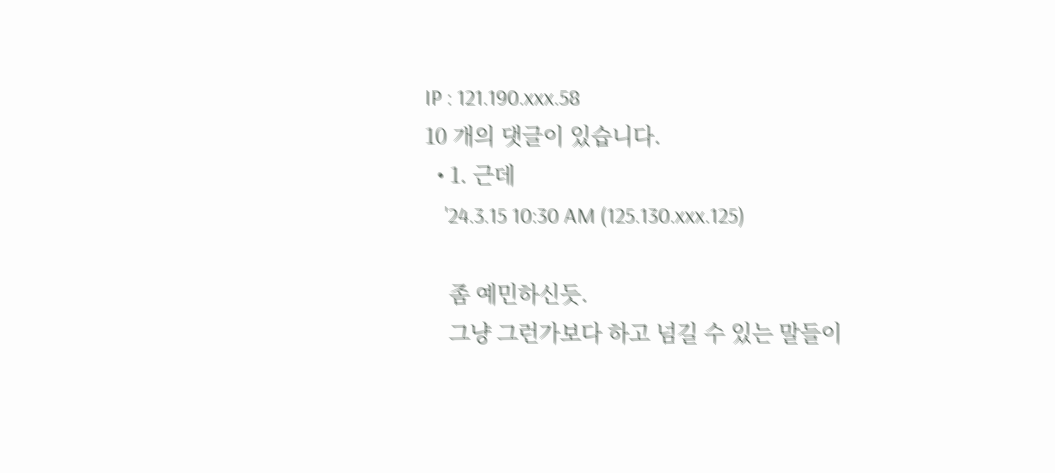IP : 121.190.xxx.58
10 개의 댓글이 있습니다.
  • 1. 근데
    '24.3.15 10:30 AM (125.130.xxx.125)

    좀 예민하신듯.
    그냥 그런가보다 하고 넘길 수 있는 말들이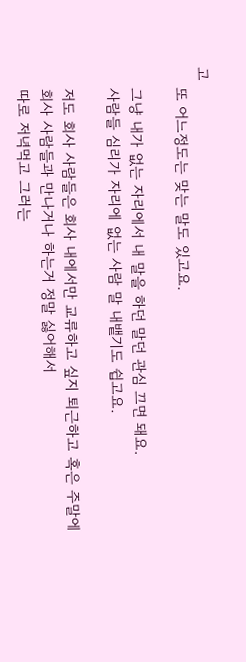고
    또 어느정도는 맞는 말도 있고요.

    그냥 내가 없는 자리에서 내 말을 하던 말던 관심 끄면 돼요.
    사람들 심리가 자리에 없는 사람 말 내뱉기도 쉽고요.

    저도 회사 사람들은 회사 내에서만 교류하고 싶지 퇴근하고 혹은 주말에
    회사 사람들과 만나거나 하는거 정말 싫어해서
    따로 저녁먹고 그러는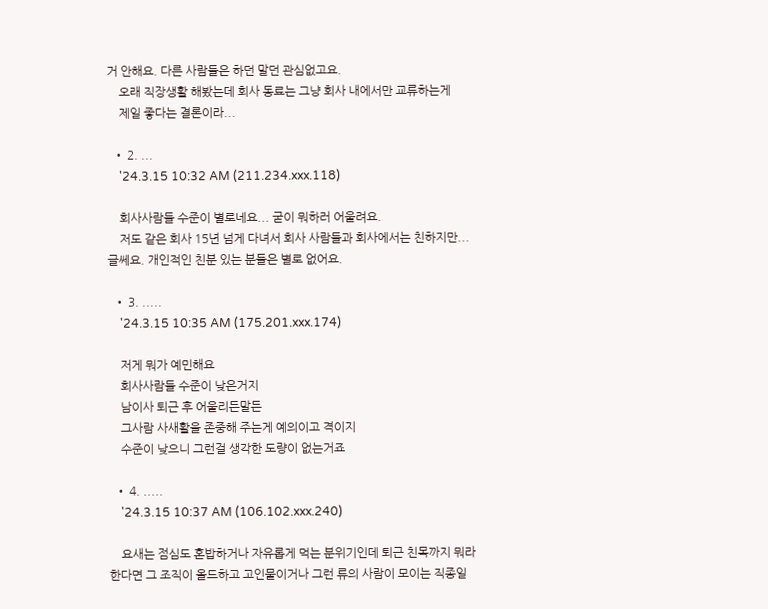거 안해요. 다른 사람들은 하던 말던 관심없고요.
    오래 직장생활 해봤는데 회사 동료는 그냥 회사 내에서만 교류하는게
    제일 좋다는 결론이라...

  • 2. ...
    '24.3.15 10:32 AM (211.234.xxx.118)

    회사사람들 수준이 별로네요... 굳이 뭐하러 어울려요.
    저도 같은 회사 15년 넘게 다녀서 회사 사람들과 회사에서는 친하지만... 글쎄요. 개인적인 친분 있는 분들은 별로 없어요.

  • 3. .....
    '24.3.15 10:35 AM (175.201.xxx.174)

    저게 뭐가 예민해요
    회사사람들 수준이 낮은거지
    남이사 퇴근 후 어울리든말든
    그사람 사새활을 존중해 주는게 예의이고 격이지
    수준이 낮으니 그런걸 생각한 도량이 없는거죠

  • 4. .....
    '24.3.15 10:37 AM (106.102.xxx.240)

    요새는 점심도 혼밥하거나 자유롭게 먹는 분위기인데 퇴근 친목까지 뭐라한다면 그 조직이 올드하고 고인물이거나 그런 류의 사람이 모이는 직종일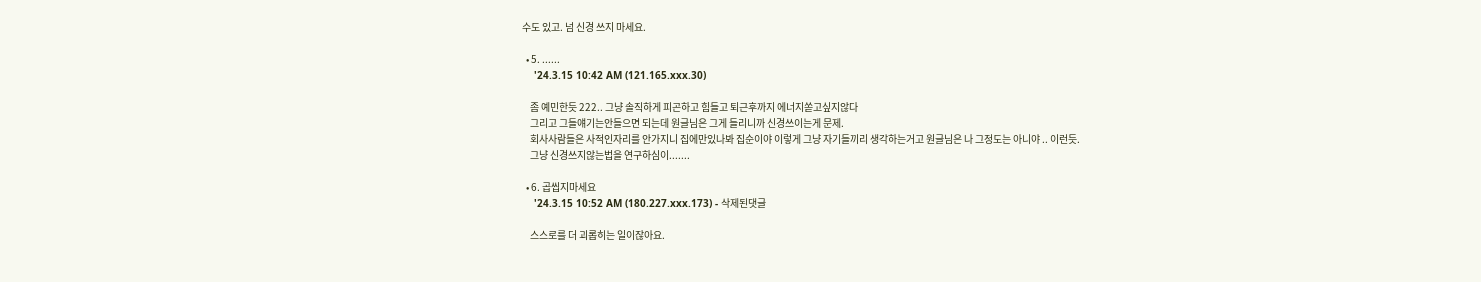수도 있고. 넘 신경 쓰지 마세요.

  • 5. ......
    '24.3.15 10:42 AM (121.165.xxx.30)

    좀 예민한듯 222.. 그냥 솔직하게 피곤하고 힘들고 퇴근후까지 에너지쏟고싶지않다
    그리고 그들얘기는안들으면 되는데 원글님은 그게 들리니까 신경쓰이는게 문제.
    회사사람들은 사적인자리를 안가지니 집에만있나봐 집순이야 이렇게 그냥 자기들끼리 생각하는거고 원글님은 나 그정도는 아니야 .. 이런듯.
    그냥 신경쓰지않는법을 연구하심이.......

  • 6. 곱씹지마세요
    '24.3.15 10:52 AM (180.227.xxx.173) - 삭제된댓글

    스스로를 더 괴롭히는 일이잖아요.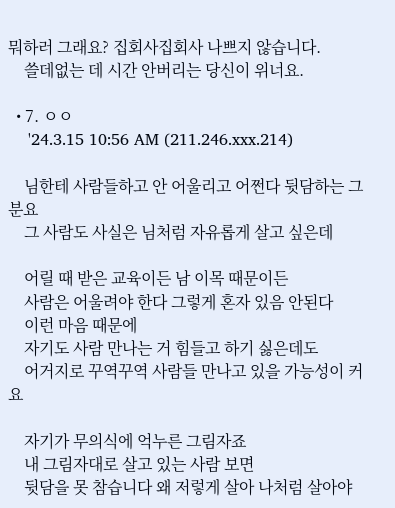뭐하러 그래요? 집회사집회사 나쁘지 않습니다.
    쓸데없는 데 시간 안버리는 당신이 위너요.

  • 7. ㅇㅇ
    '24.3.15 10:56 AM (211.246.xxx.214)

    님한테 사람들하고 안 어울리고 어쩐다 뒷담하는 그 분요
    그 사람도 사실은 님처럼 자유롭게 살고 싶은데

    어릴 때 받은 교육이든 남 이목 때문이든
    사람은 어울려야 한다 그렇게 혼자 있음 안된다
    이런 마음 때문에
    자기도 사람 만나는 거 힘들고 하기 싫은데도
    어거지로 꾸역꾸역 사람들 만나고 있을 가능성이 커요

    자기가 무의식에 억누른 그림자죠
    내 그림자대로 살고 있는 사람 보면
    뒷담을 못 참습니다 왜 저렇게 살아 나처럼 살아야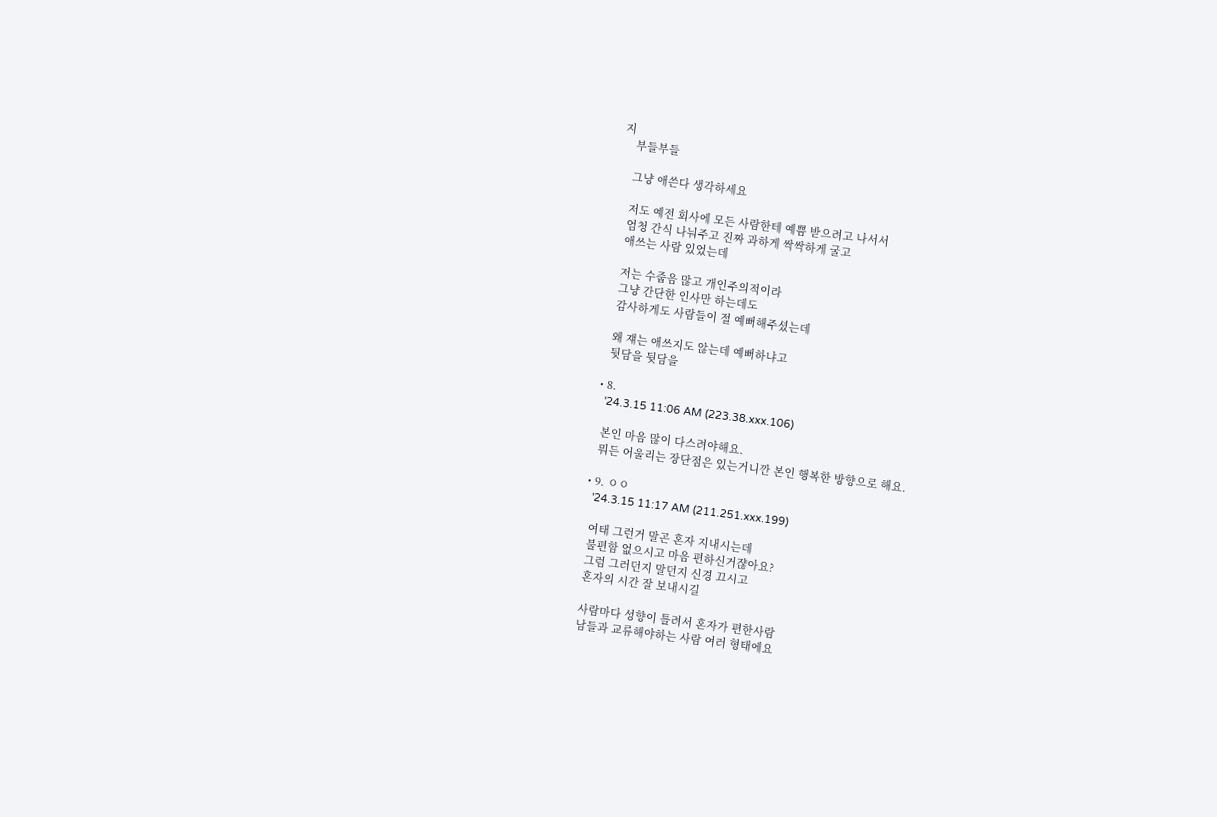지
    부들부들

    그냥 애쓴다 생각하세요

    저도 예전 회사에 모든 사람한테 예쁨 받으려고 나서서
    엄청 간식 나눠주고 진짜 과하게 싹싹하게 굴고
    애쓰는 사람 있었는데

    저는 수줍음 많고 개인주의적이라
    그냥 간단한 인사만 하는데도
    감사하게도 사람들이 절 예뻐해주셨는데

    왜 쟤는 애쓰지도 않는데 예뻐하냐고
    뒷담을 뒷담을

  • 8.
    '24.3.15 11:06 AM (223.38.xxx.106)

    본인 마음 많이 다스려야해요.
    뭐든 어울리는 장단점은 있는거니깐 본인 행복한 방향으로 해요.

  • 9. ㅇㅇ
    '24.3.15 11:17 AM (211.251.xxx.199)

    여태 그런거 말곤 혼자 지내시는데
    불편함 없으시고 마음 편하신거쟎아요?
    그럼 그러던지 말던지 신경 끄시고
    혼자의 시간 잘 보내시길

    사람마다 성향이 틀려서 혼자가 편한사람
    남들과 교류해야하는 사람 여러 형태에요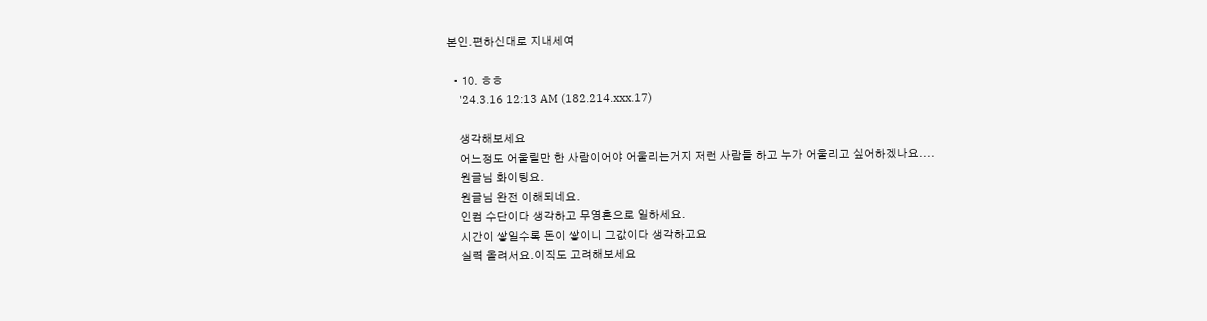본인.편하신대로 지내세여

  • 10. ㅎㅎ
    '24.3.16 12:13 AM (182.214.xxx.17)

    생각해보세요
    어느정도 어울릴만 한 사람이어야 어울리는거지 저런 사람들 하고 누가 어울리고 싶어하겠나요....
    원글님 화이팅요.
    원글님 완전 이해되네요.
    인컴 수단이다 생각하고 무영혼으로 일하세요.
    시간이 쌓일수록 돈이 쌓이니 그값이다 생각하고요
    실력 올려서요.이직도 고려해보세요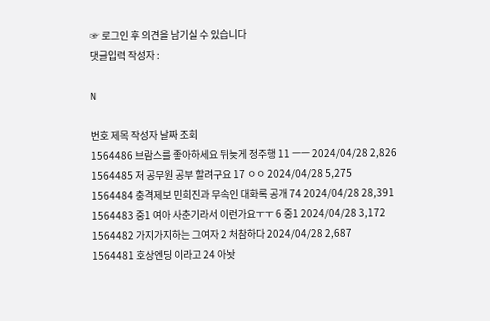☞ 로그인 후 의견을 남기실 수 있습니다
댓글입력 작성자 :

N

번호 제목 작성자 날짜 조회
1564486 브람스를 좋아하세요 뒤늦게 정주행 11 ㅡㅡ 2024/04/28 2,826
1564485 저 공무원 공부 할려구요 17 ㅇㅇ 2024/04/28 5,275
1564484 충격제보 민희진과 무속인 대화록 공개 74 2024/04/28 28,391
1564483 중1 여아 사춘기라서 이런가요ㅜㅜ 6 중1 2024/04/28 3,172
1564482 가지가지하는 그여자 2 처참하다 2024/04/28 2,687
1564481 호상엔딩 이라고 24 아놧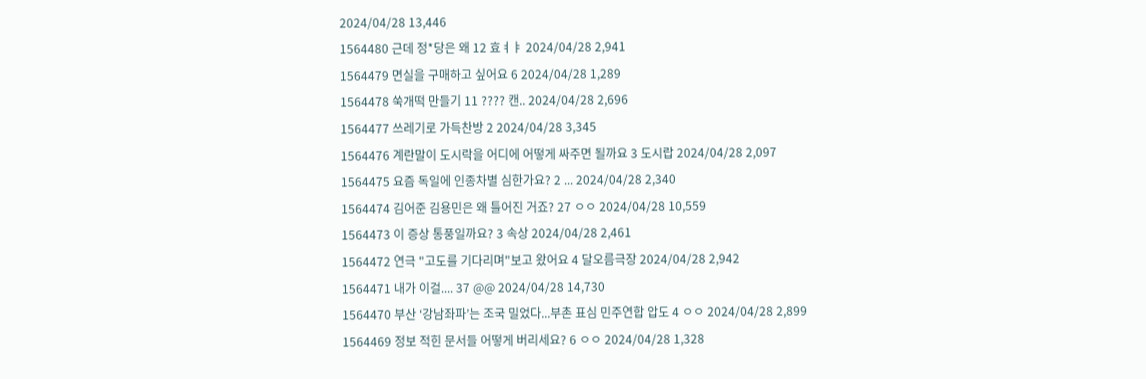2024/04/28 13,446
1564480 근데 정*당은 왜 12 효ㅕㅑ 2024/04/28 2,941
1564479 면실을 구매하고 싶어요 6 2024/04/28 1,289
1564478 쑥개떡 만들기 11 ???? 캔.. 2024/04/28 2,696
1564477 쓰레기로 가득찬방 2 2024/04/28 3,345
1564476 계란말이 도시락을 어디에 어떻게 싸주면 될까요 3 도시랍 2024/04/28 2,097
1564475 요즘 독일에 인종차별 심한가요? 2 ... 2024/04/28 2,340
1564474 김어준 김용민은 왜 틀어진 거죠? 27 ㅇㅇ 2024/04/28 10,559
1564473 이 증상 통풍일까요? 3 속상 2024/04/28 2,461
1564472 연극 "고도를 기다리며"보고 왔어요 4 달오름극장 2024/04/28 2,942
1564471 내가 이걸.... 37 @@ 2024/04/28 14,730
1564470 부산 ‘강남좌파’는 조국 밀었다...부촌 표심 민주연합 압도 4 ㅇㅇ 2024/04/28 2,899
1564469 정보 적힌 문서들 어떻게 버리세요? 6 ㅇㅇ 2024/04/28 1,328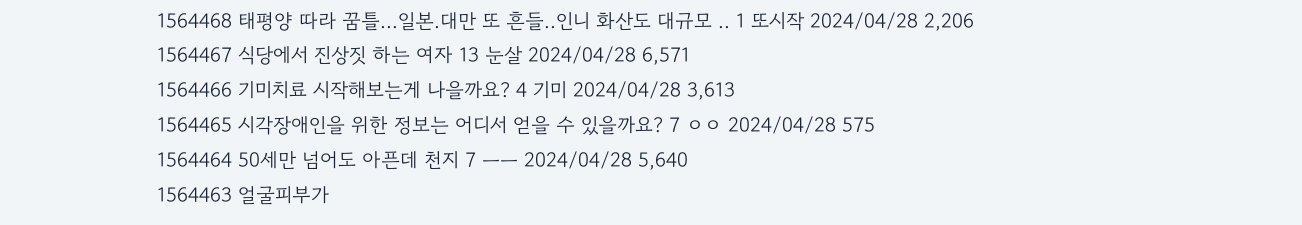1564468 태평양 따라 꿈틀...일본.대만 또 흔들..인니 화산도 대규모 .. 1 또시작 2024/04/28 2,206
1564467 식당에서 진상짓 하는 여자 13 눈살 2024/04/28 6,571
1564466 기미치료 시작해보는게 나을까요? 4 기미 2024/04/28 3,613
1564465 시각장애인을 위한 정보는 어디서 얻을 수 있을까요? 7 ㅇㅇ 2024/04/28 575
1564464 50세만 넘어도 아픈데 천지 7 ㅡㅡ 2024/04/28 5,640
1564463 얼굴피부가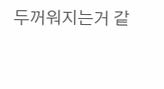두꺼워지는거 같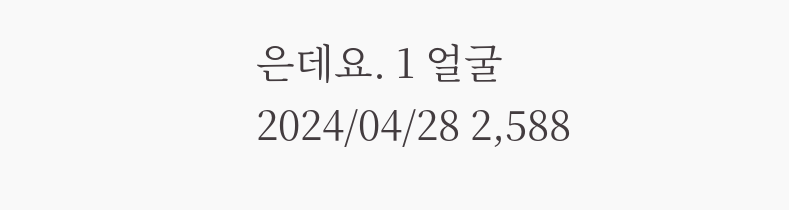은데요. 1 얼굴 2024/04/28 2,588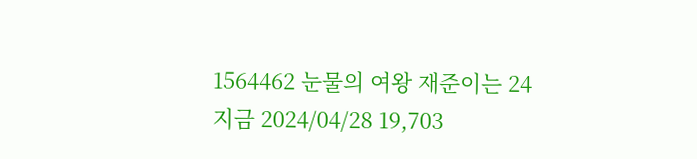1564462 눈물의 여왕 재준이는 24 지금 2024/04/28 19,703